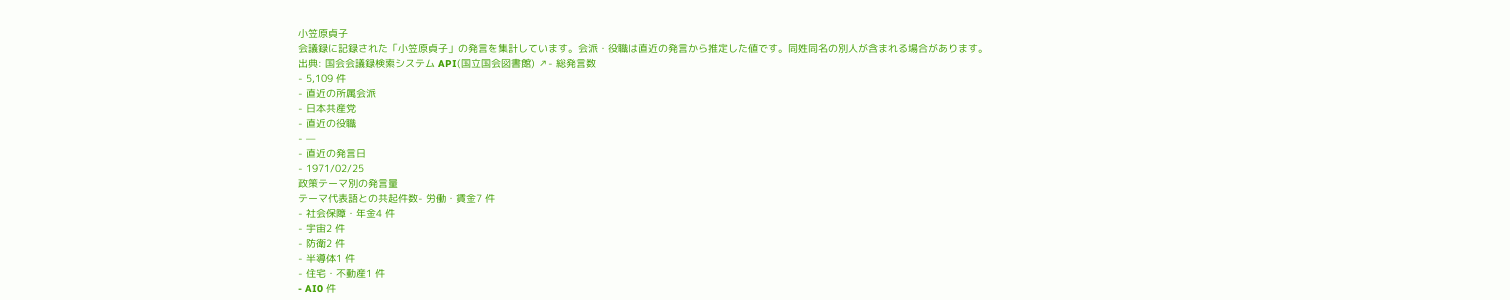小笠原貞子
会議録に記録された「小笠原貞子」の発言を集計しています。会派・役職は直近の発言から推定した値です。同姓同名の別人が含まれる場合があります。
出典: 国会会議録検索システム API(国立国会図書館) ↗- 総発言数
- 5,109 件
- 直近の所属会派
- 日本共産党
- 直近の役職
- —
- 直近の発言日
- 1971/02/25
政策テーマ別の発言量
テーマ代表語との共起件数- 労働・賃金7 件
- 社会保障・年金4 件
- 宇宙2 件
- 防衛2 件
- 半導体1 件
- 住宅・不動産1 件
- AI0 件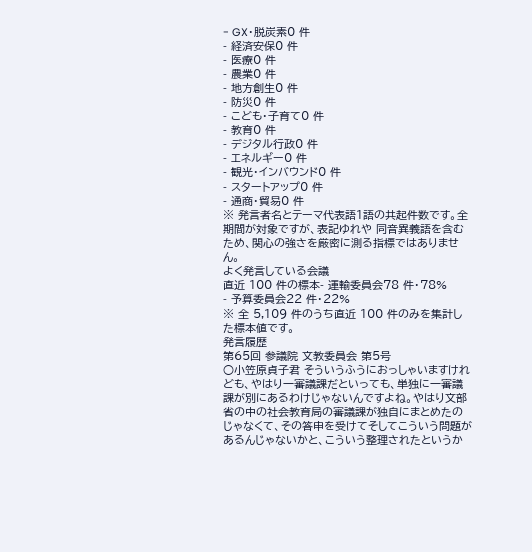- GX・脱炭素0 件
- 経済安保0 件
- 医療0 件
- 農業0 件
- 地方創生0 件
- 防災0 件
- こども・子育て0 件
- 教育0 件
- デジタル行政0 件
- エネルギー0 件
- 観光・インバウンド0 件
- スタートアップ0 件
- 通商・貿易0 件
※ 発言者名とテーマ代表語1語の共起件数です。全期間が対象ですが、表記ゆれや 同音異義語を含むため、関心の強さを厳密に測る指標ではありません。
よく発言している会議
直近 100 件の標本- 運輸委員会78 件・78%
- 予算委員会22 件・22%
※ 全 5,109 件のうち直近 100 件のみを集計した標本値です。
発言履歴
第65回 参議院 文教委員会 第5号
○小笠原貞子君 そういうふうにおっしゃいますけれども、やはり一審議課だといっても、単独に一審議課が別にあるわけじゃないんですよね。やはり文部省の中の社会教育局の審議課が独自にまとめたのじゃなくて、その答申を受けてそしてこういう問題があるんじゃないかと、こういう整理されたというか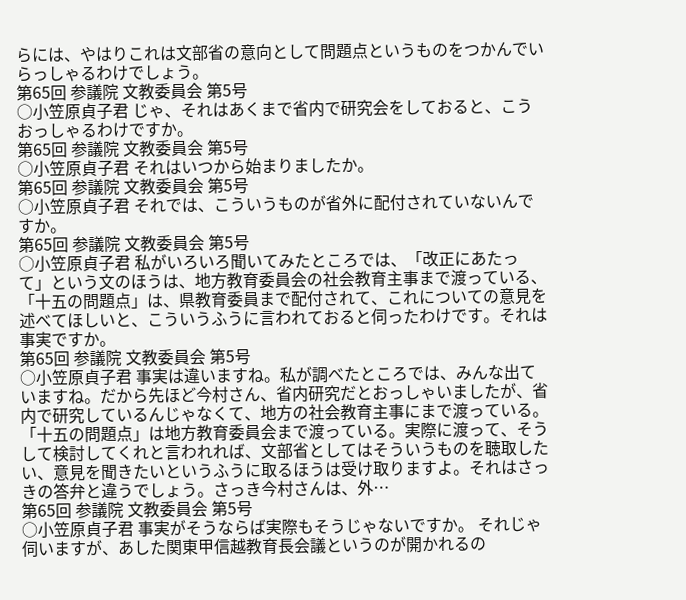らには、やはりこれは文部省の意向として問題点というものをつかんでいらっしゃるわけでしょう。
第65回 参議院 文教委員会 第5号
○小笠原貞子君 じゃ、それはあくまで省内で研究会をしておると、こうおっしゃるわけですか。
第65回 参議院 文教委員会 第5号
○小笠原貞子君 それはいつから始まりましたか。
第65回 参議院 文教委員会 第5号
○小笠原貞子君 それでは、こういうものが省外に配付されていないんですか。
第65回 参議院 文教委員会 第5号
○小笠原貞子君 私がいろいろ聞いてみたところでは、「改正にあたって」という文のほうは、地方教育委員会の社会教育主事まで渡っている、「十五の問題点」は、県教育委員まで配付されて、これについての意見を述べてほしいと、こういうふうに言われておると伺ったわけです。それは事実ですか。
第65回 参議院 文教委員会 第5号
○小笠原貞子君 事実は違いますね。私が調べたところでは、みんな出ていますね。だから先ほど今村さん、省内研究だとおっしゃいましたが、省内で研究しているんじゃなくて、地方の社会教育主事にまで渡っている。「十五の問題点」は地方教育委員会まで渡っている。実際に渡って、そうして検討してくれと言われれば、文部省としてはそういうものを聴取したい、意見を聞きたいというふうに取るほうは受け取りますよ。それはさっきの答弁と違うでしょう。さっき今村さんは、外…
第65回 参議院 文教委員会 第5号
○小笠原貞子君 事実がそうならば実際もそうじゃないですか。 それじゃ伺いますが、あした関東甲信越教育長会議というのが開かれるの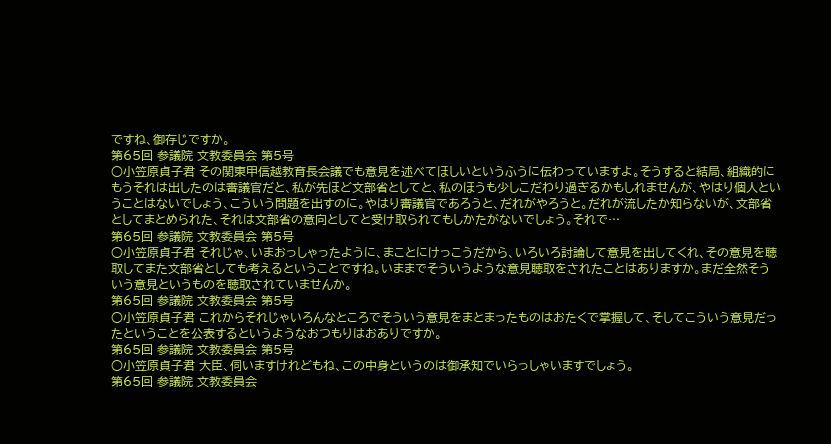ですね、御存じですか。
第65回 参議院 文教委員会 第5号
○小笠原貞子君 その関東甲信越教育長会議でも意見を述べてほしいというふうに伝わっていますよ。そうすると結局、組織的にもうそれは出したのは審議官だと、私が先ほど文部省としてと、私のほうも少しこだわり過ぎるかもしれませんが、やはり個人ということはないでしょう、こういう問題を出すのに。やはり審議官であろうと、だれがやろうと。だれが流したか知らないが、文部省としてまとめられた、それは文部省の意向としてと受け取られてもしかたがないでしょう。それで…
第65回 参議院 文教委員会 第5号
○小笠原貞子君 それじゃ、いまおっしゃったように、まことにけっこうだから、いろいろ討論して意見を出してくれ、その意見を聴取してまた文部省としても考えるということですね。いままでそういうような意見聴取をされたことはありますか。まだ全然そういう意見というものを聴取されていませんか。
第65回 参議院 文教委員会 第5号
○小笠原貞子君 これからそれじゃいろんなところでそういう意見をまとまったものはおたくで掌握して、そしてこういう意見だったということを公表するというようなおつもりはおありですか。
第65回 参議院 文教委員会 第5号
○小笠原貞子君 大臣、伺いますけれどもね、この中身というのは御承知でいらっしゃいますでしょう。
第65回 参議院 文教委員会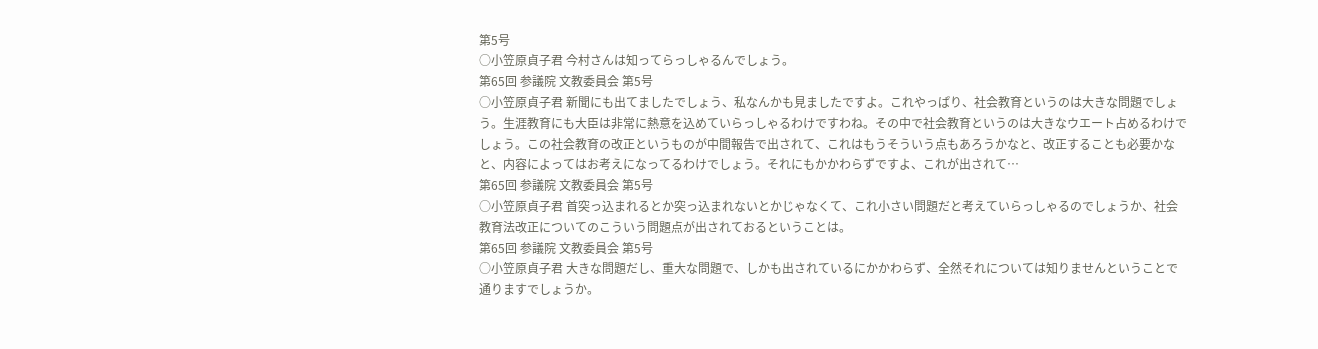第5号
○小笠原貞子君 今村さんは知ってらっしゃるんでしょう。
第65回 参議院 文教委員会 第5号
○小笠原貞子君 新聞にも出てましたでしょう、私なんかも見ましたですよ。これやっぱり、社会教育というのは大きな問題でしょう。生涯教育にも大臣は非常に熱意を込めていらっしゃるわけですわね。その中で社会教育というのは大きなウエート占めるわけでしょう。この社会教育の改正というものが中間報告で出されて、これはもうそういう点もあろうかなと、改正することも必要かなと、内容によってはお考えになってるわけでしょう。それにもかかわらずですよ、これが出されて…
第65回 参議院 文教委員会 第5号
○小笠原貞子君 首突っ込まれるとか突っ込まれないとかじゃなくて、これ小さい問題だと考えていらっしゃるのでしょうか、社会教育法改正についてのこういう問題点が出されておるということは。
第65回 参議院 文教委員会 第5号
○小笠原貞子君 大きな問題だし、重大な問題で、しかも出されているにかかわらず、全然それについては知りませんということで通りますでしょうか。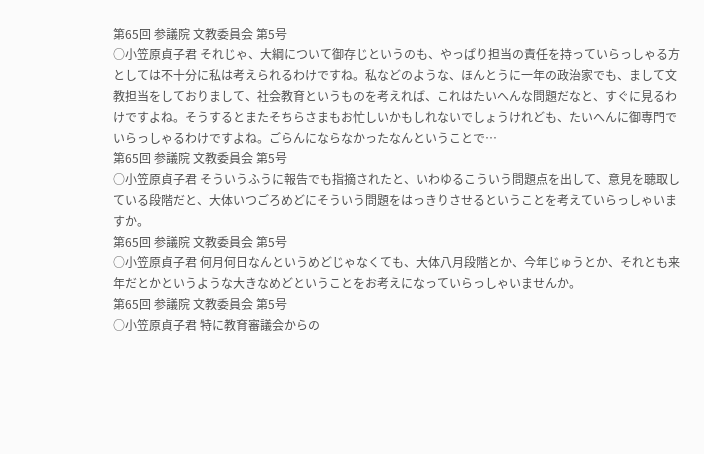第65回 参議院 文教委員会 第5号
○小笠原貞子君 それじゃ、大綱について御存じというのも、やっぱり担当の責任を持っていらっしゃる方としては不十分に私は考えられるわけですね。私などのような、ほんとうに一年の政治家でも、まして文教担当をしておりまして、社会教育というものを考えれば、これはたいへんな問題だなと、すぐに見るわけですよね。そうするとまたそちらさまもお忙しいかもしれないでしょうけれども、たいへんに御専門でいらっしゃるわけですよね。ごらんにならなかったなんということで…
第65回 参議院 文教委員会 第5号
○小笠原貞子君 そういうふうに報告でも指摘されたと、いわゆるこういう問題点を出して、意見を聴取している段階だと、大体いつごろめどにそういう問題をはっきりさせるということを考えていらっしゃいますか。
第65回 参議院 文教委員会 第5号
○小笠原貞子君 何月何日なんというめどじゃなくても、大体八月段階とか、今年じゅうとか、それとも来年だとかというような大きなめどということをお考えになっていらっしゃいませんか。
第65回 参議院 文教委員会 第5号
○小笠原貞子君 特に教育審議会からの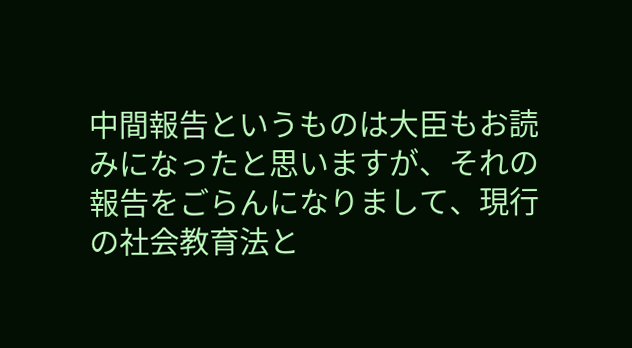中間報告というものは大臣もお読みになったと思いますが、それの報告をごらんになりまして、現行の社会教育法と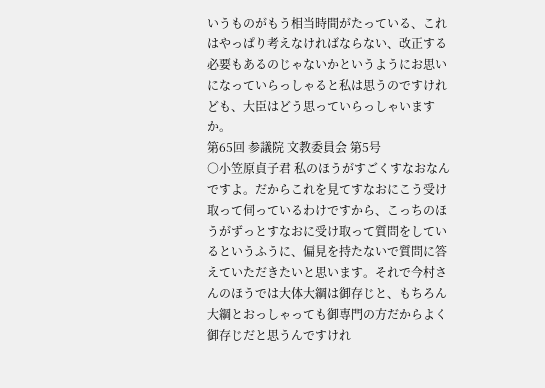いうものがもう相当時間がたっている、これはやっぱり考えなければならない、改正する必要もあるのじゃないかというようにお思いになっていらっしゃると私は思うのですけれども、大臣はどう思っていらっしゃいますか。
第65回 参議院 文教委員会 第5号
○小笠原貞子君 私のほうがすごくすなおなんですよ。だからこれを見てすなおにこう受け取って伺っているわけですから、こっちのほうがずっとすなおに受け取って質問をしているというふうに、偏見を持たないで質問に答えていただきたいと思います。それで今村さんのほうでは大体大綱は御存じと、もちろん大綱とおっしゃっても御専門の方だからよく御存じだと思うんですけれ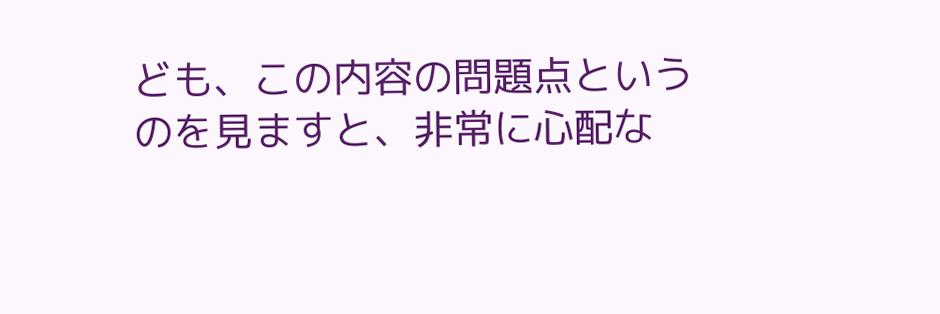ども、この内容の問題点というのを見ますと、非常に心配な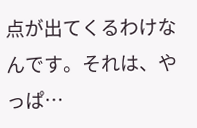点が出てくるわけなんです。それは、やっぱ…